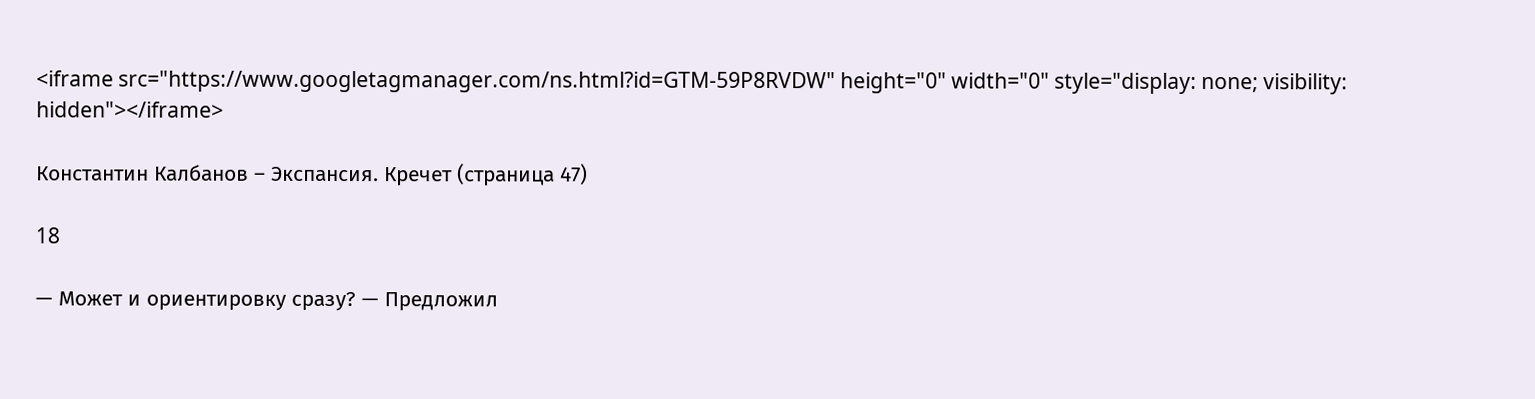<iframe src="https://www.googletagmanager.com/ns.html?id=GTM-59P8RVDW" height="0" width="0" style="display: none; visibility: hidden"></iframe>

Константин Калбанов – Экспансия. Кречет (страница 47)

18

— Может и ориентировку сразу? — Предложил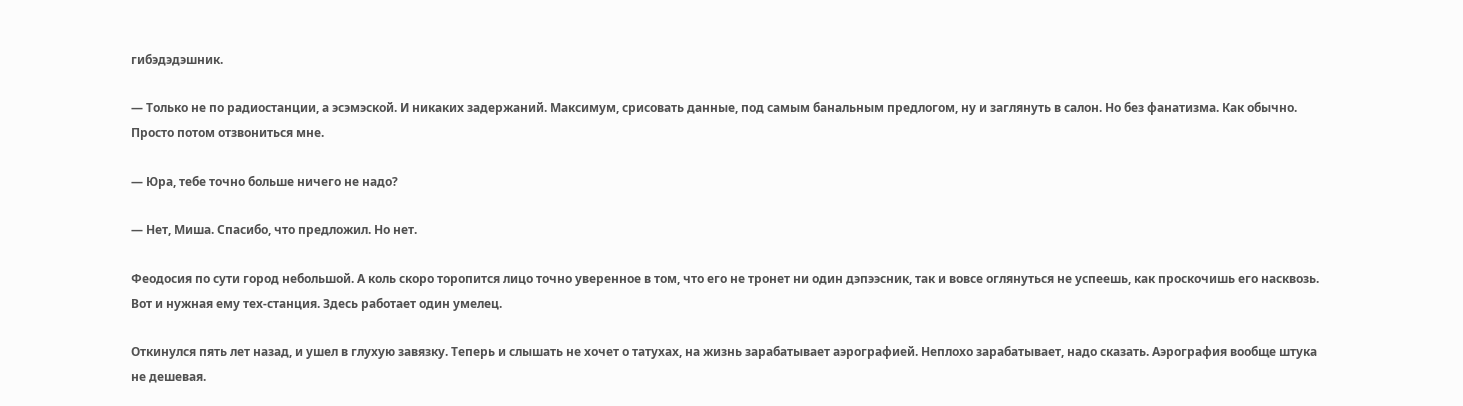гибэдэдэшник.

— Только не по радиостанции, а эсэмэской. И никаких задержаний. Максимум, срисовать данные, под самым банальным предлогом, ну и заглянуть в салон. Но без фанатизма. Как обычно. Просто потом отзвониться мне.

— Юра, тебе точно больше ничего не надо?

— Нет, Миша. Спасибо, что предложил. Но нет.

Феодосия по сути город небольшой. А коль скоро торопится лицо точно уверенное в том, что его не тронет ни один дэпээсник, так и вовсе оглянуться не успеешь, как проскочишь его насквозь. Вот и нужная ему тех-станция. Здесь работает один умелец.

Откинулся пять лет назад, и ушел в глухую завязку. Теперь и слышать не хочет о татухах, на жизнь зарабатывает аэрографией. Неплохо зарабатывает, надо сказать. Аэрография вообще штука не дешевая.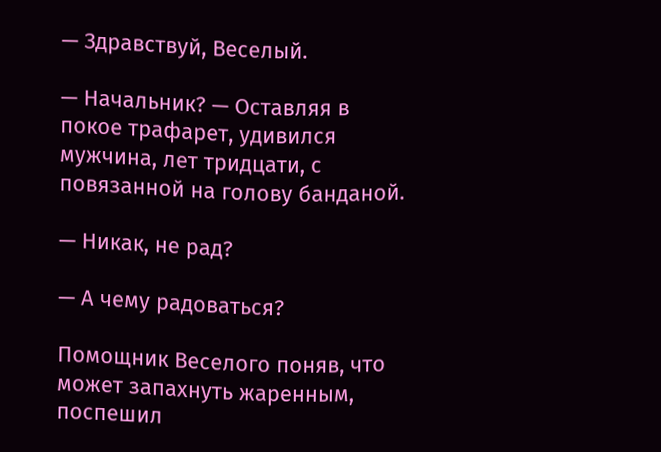— Здравствуй, Веселый.

— Начальник? — Оставляя в покое трафарет, удивился мужчина, лет тридцати, с повязанной на голову банданой.

— Никак, не рад?

— А чему радоваться?

Помощник Веселого поняв, что может запахнуть жаренным, поспешил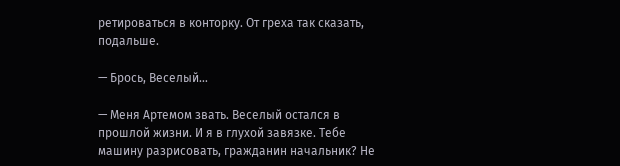ретироваться в конторку. От греха так сказать, подальше.

— Брось, Веселый…

— Меня Артемом звать. Веселый остался в прошлой жизни. И я в глухой завязке. Тебе машину разрисовать, гражданин начальник? Не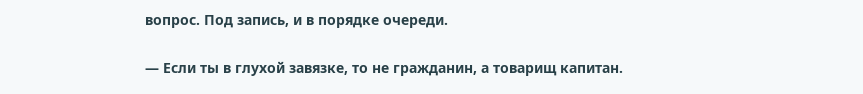вопрос. Под запись, и в порядке очереди.

— Если ты в глухой завязке, то не гражданин, а товарищ капитан.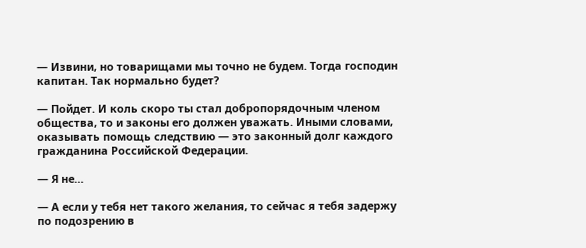— Извини, но товарищами мы точно не будем. Тогда господин капитан. Так нормально будет?

— Пойдет. И коль скоро ты стал добропорядочным членом общества, то и законы его должен уважать. Иными словами, оказывать помощь следствию — это законный долг каждого гражданина Российской Федерации.

— Я не…

— А если у тебя нет такого желания, то сейчас я тебя задержу по подозрению в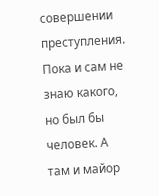совершении преступления. Пока и сам не знаю какого, но был бы человек. А там и майор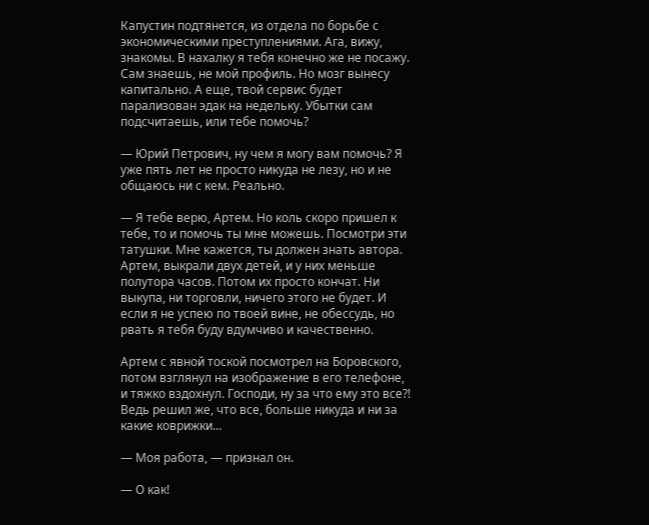Капустин подтянется, из отдела по борьбе с экономическими преступлениями. Ага, вижу, знакомы. В нахалку я тебя конечно же не посажу. Сам знаешь, не мой профиль. Но мозг вынесу капитально. А еще, твой сервис будет парализован эдак на недельку. Убытки сам подсчитаешь, или тебе помочь?

— Юрий Петрович, ну чем я могу вам помочь? Я уже пять лет не просто никуда не лезу, но и не общаюсь ни с кем. Реально.

— Я тебе верю, Артем. Но коль скоро пришел к тебе, то и помочь ты мне можешь. Посмотри эти татушки. Мне кажется, ты должен знать автора. Артем, выкрали двух детей, и у них меньше полутора часов. Потом их просто кончат. Ни выкупа, ни торговли, ничего этого не будет. И если я не успею по твоей вине, не обессудь, но рвать я тебя буду вдумчиво и качественно.

Артем с явной тоской посмотрел на Боровского, потом взглянул на изображение в его телефоне, и тяжко вздохнул. Господи, ну за что ему это все?! Ведь решил же, что все, больше никуда и ни за какие коврижки…

— Моя работа, — признал он.

— О как!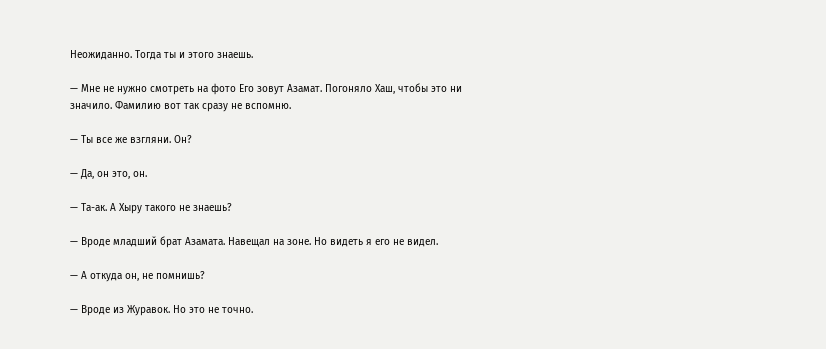Неожиданно. Тогда ты и этого знаешь.

— Мне не нужно смотреть на фото Его зовут Азамат. Погоняло Хаш, чтобы это ни значило. Фамилию вот так сразу не вспомню.

— Ты все же взгляни. Он?

— Да, он это, он.

— Та-ак. А Хыру такого не знаешь?

— Вроде младший брат Азамата. Навещал на зоне. Но видеть я его не видел.

— А откуда он, не помнишь?

— Вроде из Журавок. Но это не точно.